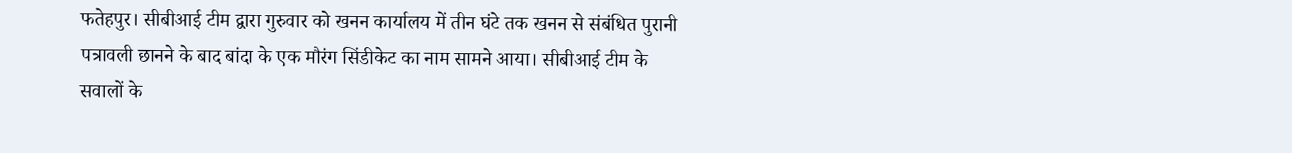फतेहपुर। सीबीआई टीम द्वारा गुरुवार को खनन कार्यालय में तीन घंटे तक खनन से संबंधित पुरानी पत्रावली छानने के बाद बांदा के एक मौरंग सिंडीकेट का नाम सामने आया। सीबीआई टीम के सवालों के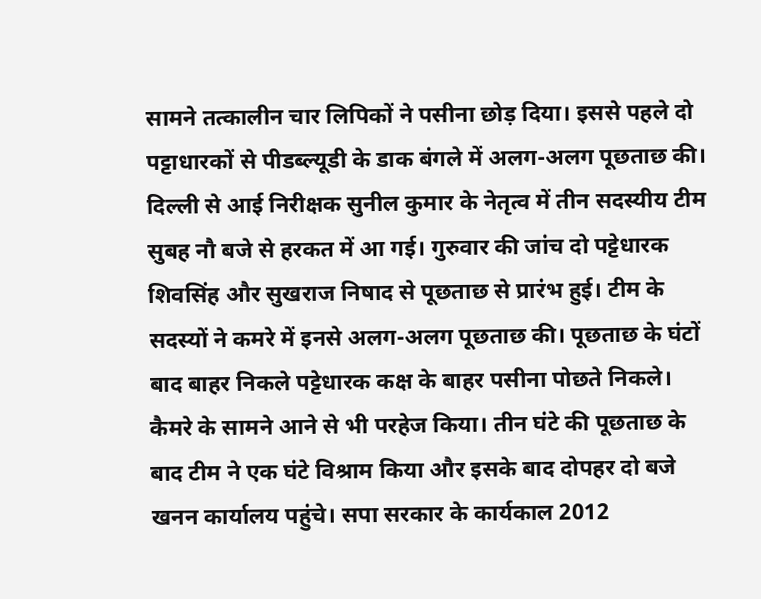सामने तत्कालीन चार लिपिकों ने पसीना छोड़ दिया। इससे पहले दो पट्टाधारकों से पीडब्ल्यूडी के डाक बंगले में अलग-अलग पूछताछ की।
दिल्ली से आई निरीक्षक सुनील कुमार के नेतृत्व में तीन सदस्यीय टीम सुबह नौ बजे से हरकत में आ गई। गुरुवार की जांच दो पट्टेधारक शिवसिंह और सुखराज निषाद से पूछताछ से प्रारंभ हुई। टीम के सदस्यों ने कमरे में इनसे अलग-अलग पूछताछ की। पूछताछ के घंटों बाद बाहर निकले पट्टेधारक कक्ष के बाहर पसीना पोछते निकले। कैमरे के सामने आने से भी परहेज किया। तीन घंटे की पूछताछ के बाद टीम ने एक घंटे विश्राम किया और इसके बाद दोपहर दो बजे खनन कार्यालय पहुंचे। सपा सरकार के कार्यकाल 2012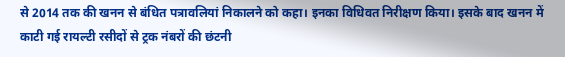से 2014 तक की खनन से बंधित पत्रावलियां निकालने को कहा। इनका विधिवत निरीक्षण किया। इसके बाद खनन में काटी गई रायल्टी रसीदों से ट्रक नंबरों की छंटनी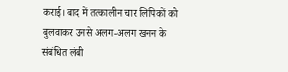कराई। बाद में तत्कालीन चार लिपिकों को बुलवाकर उनसे अलग-अलग खनन के संबंधित लंबी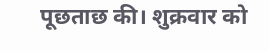पूछताछ की। शुक्रवार को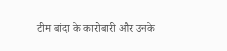टीम बांदा के कारोबारी और उनके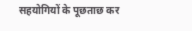सहयोगियों के पूछताछ कर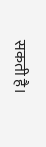सकती है।